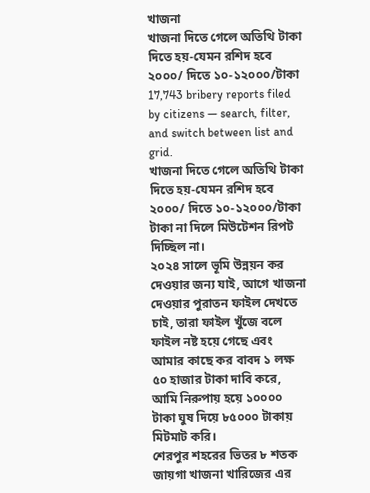খাজনা
খাজনা দিতে গেলে অতিথি টাকা দিতে হয়-যেমন রশিদ হবে ২০০০/ দিতে ১০-১২০০০/টাকা
17,743 bribery reports filed by citizens — search, filter, and switch between list and grid.
খাজনা দিতে গেলে অতিথি টাকা দিতে হয়-যেমন রশিদ হবে ২০০০/ দিতে ১০-১২০০০/টাকা
টাকা না দিলে মিউটেশন রিপট দিচ্ছিল না।
২০২৪ সালে ভূমি উন্নয়ন কর দেওয়ার জন্য যাই, আগে খাজনা দেওয়ার পুরাতন ফাইল দেখতে চাই, তারা ফাইল খুঁজে বলে ফাইল নষ্ট হয়ে গেছে এবং আমার কাছে কর বাবদ ১ লক্ষ ৫০ হাজার টাকা দাবি করে, আমি নিরুপায় হয়ে ১০০০০ টাকা ঘুষ দিয়ে ৮৫০০০ টাকায় মিটমাট করি।
শেরপুর শহরের ভিতর ৮ শতক জায়গা খাজনা খারিজের এর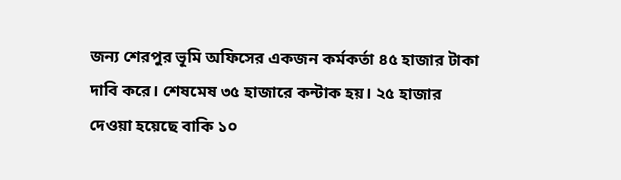জন্য শেরপুর ভূমি অফিসের একজন কর্মকর্তা ৪৫ হাজার টাকা দাবি করে। শেষমেষ ৩৫ হাজারে কন্টাক হয়। ২৫ হাজার দেওয়া হয়েছে বাকি ১০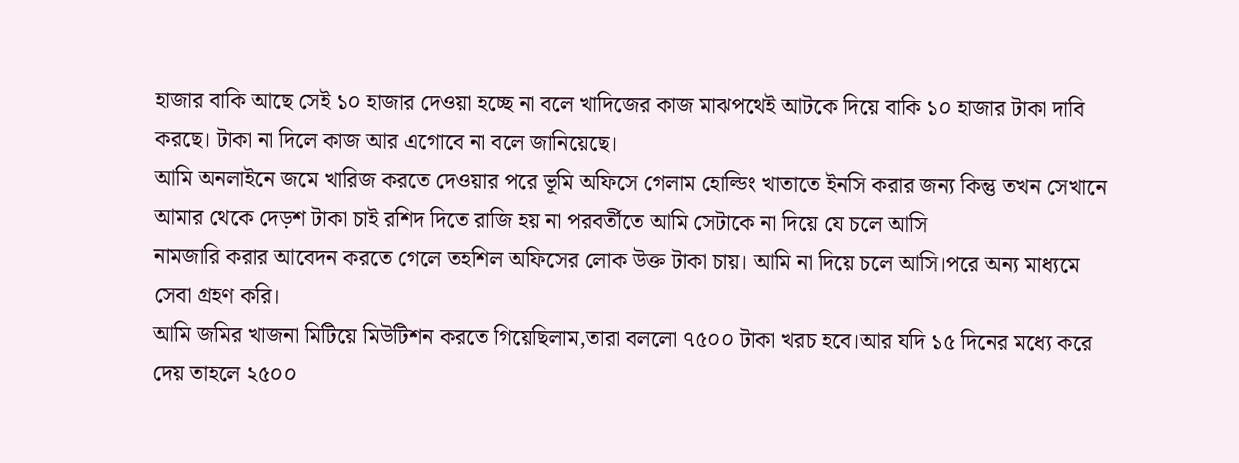হাজার বাকি আছে সেই ১০ হাজার দেওয়া হচ্ছে না বলে খাদিজের কাজ মাঝপথেই আটকে দিয়ে বাকি ১০ হাজার টাকা দাবি করছে। টাকা না দিলে কাজ আর এগোবে না বলে জানিয়েছে।
আমি অনলাইনে জমে খারিজ করতে দেওয়ার পরে ভূমি অফিসে গেলাম হোল্ডিং খাতাতে ইনসি করার জন্য কিন্তু তখন সেখানে আমার থেকে দেড়শ টাকা চাই রশিদ দিতে রাজি হয় না পরবর্তীতে আমি সেটাকে না দিয়ে যে চলে আসি
নামজারি করার আবেদন করতে গেলে তহশিল অফিসের লোক উক্ত টাকা চায়। আমি না দিয়ে চলে আসি।পরে অন্য মাধ্যমে সেবা গ্রহণ করি।
আমি জমির খাজনা মিটিয়ে মিউটিশন করতে গিয়েছিলাম,তারা বললো ৭৫০০ টাকা খরচ হবে।আর যদি ১৫ দিনের মধ্যে করে দেয় তাহলে ২৫০০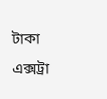টাকা এক্সট্রা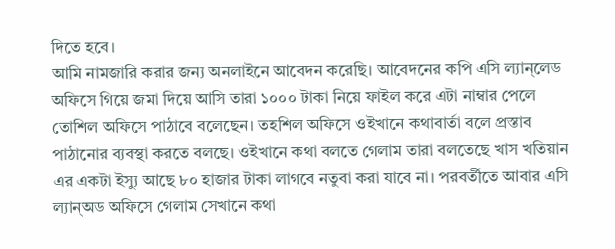দিতে হবে।
আমি নামজারি করার জন্য অনলাইনে আবেদন করেছি। আবেদনের কপি এসি ল্যান্লেড অফিসে গিয়ে জমা দিয়ে আসি তারা ১০০০ টাকা নিয়ে ফাইল করে এটা নাম্বার পেলে তোশিল অফিসে পাঠাবে বলেছেন। তহশিল অফিসে ওইখানে কথাবার্তা বলে প্রস্তাব পাঠানোর ব্যবস্থা করতে বলছে। ওইখানে কথা বলতে গেলাম তারা বলতেছে খাস খতিয়ান এর একটা ইস্যু আছে ৮০ হাজার টাকা লাগবে নতুবা করা যাবে না। পরবর্তীতে আবার এসি ল্যান্অড অফিসে গেলাম সেখানে কথা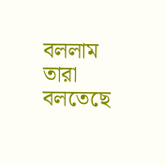বললাম তারা বলতেছে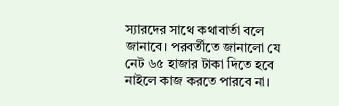স্যারদের সাথে কথাবার্তা বলে জানাবে। পরবর্তীতে জানালো যে নেট ৬৫ হাজার টাকা দিতে হবে নাইলে কাজ করতে পারবে না।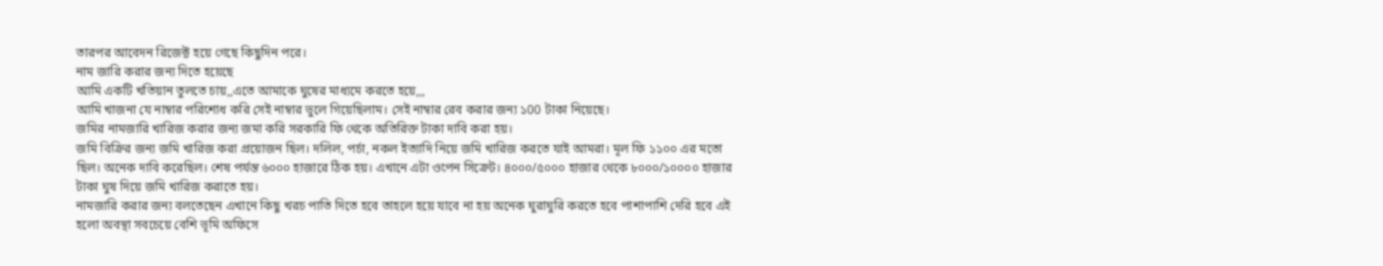তারপর আবেদন রিজেক্ট হয়ে গেছে কিছুদিন পরে।
নাম জারি করার জন্য দিতে হয়েছে
আমি একটি খতিয়ান তুলতে চায়,,এতে আমাকে ঘুষের মাধ্যমে করতে হয়ে,,,
আমি খাজনা যে নাম্বার পরিশোধ করি সেই নাম্বার ভুলে গিয়েছিলাম। সেই নাম্বার রেব করার জন্য ১00 টাকা নিয়েছে।
জমির নামজারি খারিজ করার জন্য জমা করি সরকারি ফি থেকে অতিরিক্ত টাকা দাবি করা হয়।
জমি বিক্রির জন্য জমি খারিজ করা প্রয়োজন ছিল। দলিল, পর্চা, নকল ইত্যাদি নিয়ে জমি খারিজ করতে যাই আমরা। মূল ফি ১১০০ এর মতো ছিল। অনেক দাবি করেছিল। শেষ পর্যন্ত ৬০০০ হাজারে ঠিক হয়। এখানে এটা ওপেন সিক্রেট। ৪০০০/৫০০০ হাজার থেকে ৮০০০/১০০০০ হাজার টাকা ঘুষ দিয়ে জমি খারিজ করাতে হয়।
নামজারি করার জন্য বলতেছেন এখানে কিছু খরচ পাতি দিতে হবে তাহলে হয়ে যাবে না হয় অনেক ঘুরাঘুরি করতে হবে পাশাপাশি দেরি হবে এই হলো অবস্থা সবচেয়ে বেশি ভূমি অফিসে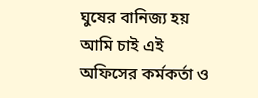ঘুষের বানিজ্য হয় আমি চাই এই অফিসের কর্মকর্তা ও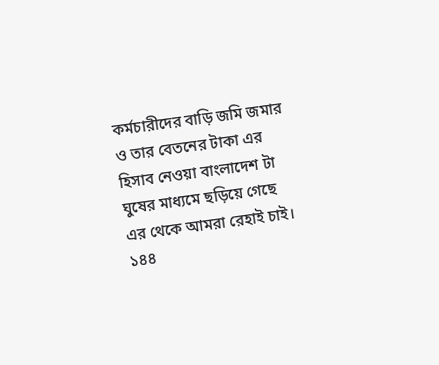কর্মচারীদের বাড়ি জমি জমার ও তার বেতনের টাকা এর হিসাব নেওয়া বাংলাদেশ টা ঘুষের মাধ্যমে ছড়িয়ে গেছে এর থেকে আমরা রেহাই চাই।
১৪৪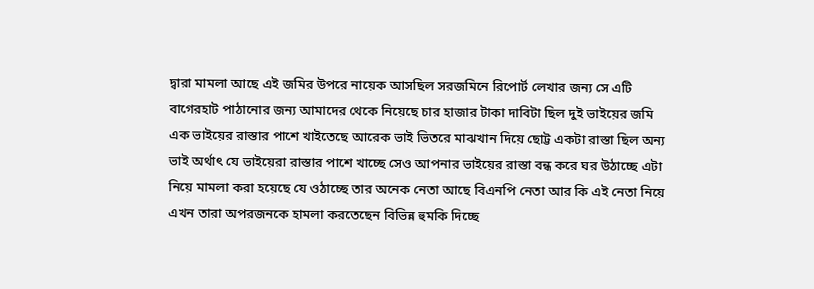দ্বারা মামলা আছে এই জমির উপরে নায়েক আসছিল সরজমিনে রিপোর্ট লেখার জন্য সে এটি বাগেরহাট পাঠানোর জন্য আমাদের থেকে নিয়েছে চার হাজার টাকা দাবিটা ছিল দুই ভাইয়ের জমি এক ভাইয়ের রাস্তার পাশে খাইতেছে আরেক ভাই ভিতরে মাঝখান দিয়ে ছোট্ট একটা রাস্তা ছিল অন্য ভাই অর্থাৎ যে ভাইয়েরা রাস্তার পাশে খাচ্ছে সেও আপনার ভাইয়ের রাস্তা বন্ধ করে ঘর উঠাচ্ছে এটা নিয়ে মামলা করা হয়েছে যে ওঠাচ্ছে তার অনেক নেতা আছে বিএনপি নেতা আর কি এই নেতা নিয়ে এখন তারা অপরজনকে হামলা করতেছেন বিভিন্ন হুমকি দিচ্ছে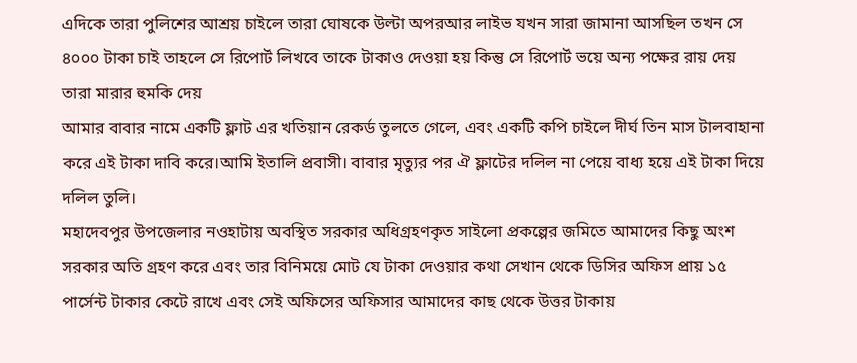এদিকে তারা পুলিশের আশ্রয় চাইলে তারা ঘোষকে উল্টা অপরআর লাইভ যখন সারা জামানা আসছিল তখন সে ৪০০০ টাকা চাই তাহলে সে রিপোর্ট লিখবে তাকে টাকাও দেওয়া হয় কিন্তু সে রিপোর্ট ভয়ে অন্য পক্ষের রায় দেয় তারা মারার হুমকি দেয়
আমার বাবার নামে একটি ফ্লাট এর খতিয়ান রেকর্ড তুলতে গেলে, এবং একটি কপি চাইলে দীর্ঘ তিন মাস টালবাহানা করে এই টাকা দাবি করে।আমি ইতালি প্রবাসী। বাবার মৃত্যুর পর ঐ ফ্লাটের দলিল না পেয়ে বাধ্য হয়ে এই টাকা দিয়ে দলিল তুলি।
মহাদেবপুর উপজেলার নওহাটায় অবস্থিত সরকার অধিগ্রহণকৃত সাইলো প্রকল্পের জমিতে আমাদের কিছু অংশ সরকার অতি গ্রহণ করে এবং তার বিনিময়ে মোট যে টাকা দেওয়ার কথা সেখান থেকে ডিসির অফিস প্রায় ১৫ পার্সেন্ট টাকার কেটে রাখে এবং সেই অফিসের অফিসার আমাদের কাছ থেকে উত্তর টাকায়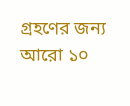গ্রহণের জন্য আরো ১০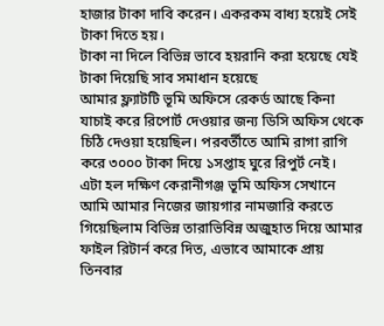হাজার টাকা দাবি করেন। একরকম বাধ্য হয়েই সেই টাকা দিতে হয়।
টাকা না দিলে বিভিন্ন ভাবে হয়রানি করা হয়েছে যেই টাকা দিয়েছি সাব সমাধান হয়েছে
আমার ফ্ল্যাটটি ভূমি অফিসে রেকর্ড আছে কিনা যাচাই করে রিপোর্ট দেওয়ার জন্য ডিসি অফিস থেকে চিঠি দেওয়া হয়েছিল। পরবর্তীতে আমি রাগা রাগি করে ৩০০০ টাকা দিয়ে ১সপ্তাহ ঘুরে রিপুর্ট নেই।
এটা হল দক্ষিণ কেরানীগঞ্জ ভূমি অফিস সেখানে আমি আমার নিজের জায়গার নামজারি করতে গিয়েছিলাম বিভিন্ন তারাভিবিন্ন অজুহাত দিয়ে আমার ফাইল রিটার্ন করে দিত, এভাবে আমাকে প্রায় তিনবার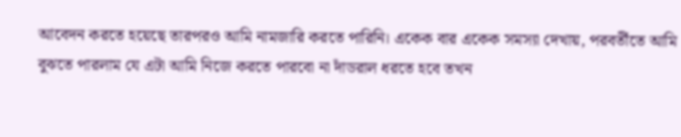আবেদন করতে হয়েছে তারপরও আমি নামজারি করতে পারিনি। একেক বার একেক সমস্যা দেখায়, পরবর্তীতে আমি বুঝতে পারলাম যে এটা আমি নিজে করতে পারবো না দাঁডরাল ধরতে হবে তখন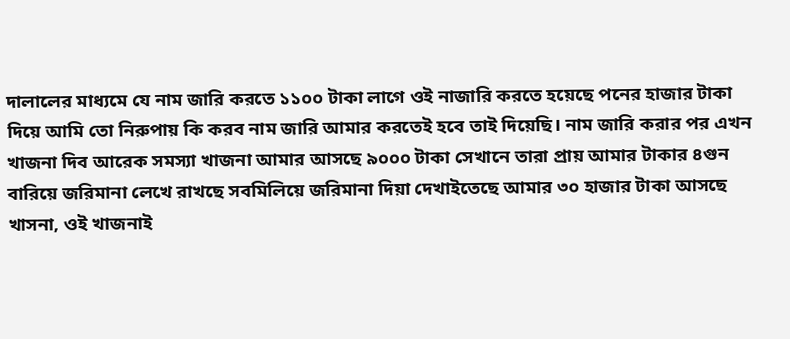দালালের মাধ্যমে যে নাম জারি করতে ১১০০ টাকা লাগে ওই নাজারি করতে হয়েছে পনের হাজার টাকা দিয়ে আমি তো নিরুপায় কি করব নাম জারি আমার করতেই হবে তাই দিয়েছি। নাম জারি করার পর এখন খাজনা দিব আরেক সমস্যা খাজনা আমার আসছে ৯০০০ টাকা সেখানে তারা প্রায় আমার টাকার ৪গুন বারিয়ে জরিমানা লেখে রাখছে সবমিলিয়ে জরিমানা দিয়া দেখাইতেছে আমার ৩০ হাজার টাকা আসছে খাসনা, ওই খাজনাই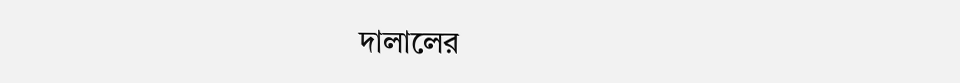দালালের